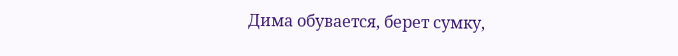Дима обувается, берет сумку,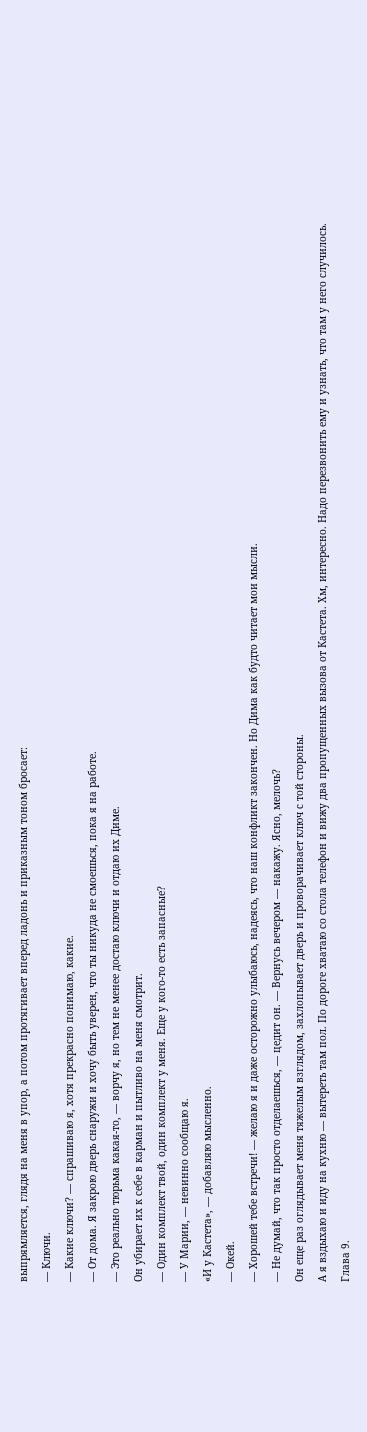выпрямляется, глядя на меня в упор, а потом протягивает вперед ладонь и приказным тоном бросает:
— Ключи.
— Какие ключи? — спрашиваю я, хотя прекрасно понимаю, какие.
— От дома. Я закрою дверь снаружи и хочу быть уверен, что ты никуда не смоешься, пока я на работе.
— Это реально тюрьма какая-то, — ворчу я, но тем не менее достаю ключи и отдаю их Диме.
Он убирает их к себе в карман и пытливо на меня смотрит.
— Один комплект твой, один комплект у меня. Еще у кого-то есть запасные?
— У Марии, — невинно сообщаю я.
«И у Кастета», — добавляю мысленно.
— Окей.
— Хорошей тебе встречи! — желаю я и даже осторожно улыбаюсь, надеясь, что наш конфликт закончен. Но Дима как будто читает мои мысли.
— Не думай, что так просто отделаешься, — цедит он. — Вернусь вечером — накажу. Ясно, мелочь?
Он еще раз оглядывает меня тяжелым взглядом, захлопывает дверь и проворачивает ключ с той стороны.
А я вздыхаю и иду на кухню — вытереть там пол. По дороге хватаю со стола телефон и вижу два пропущенных вызова от Кастета. Хм, интересно. Надо перезвонить ему и узнать, что там у него случилось.
Глава 9.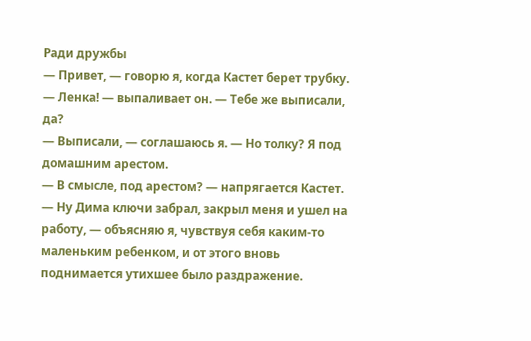Ради дружбы
— Привет, — говорю я, когда Кастет берет трубку.
— Ленка! — выпаливает он. — Тебе же выписали, да?
— Выписали, — соглашаюсь я. — Но толку? Я под домашним арестом.
— В смысле, под арестом? — напрягается Кастет.
— Ну Дима ключи забрал, закрыл меня и ушел на работу, — объясняю я, чувствуя себя каким-то маленьким ребенком, и от этого вновь поднимается утихшее было раздражение.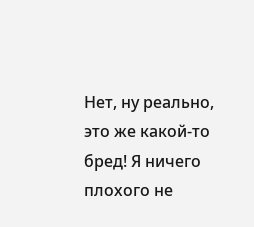Нет, ну реально, это же какой-то бред! Я ничего плохого не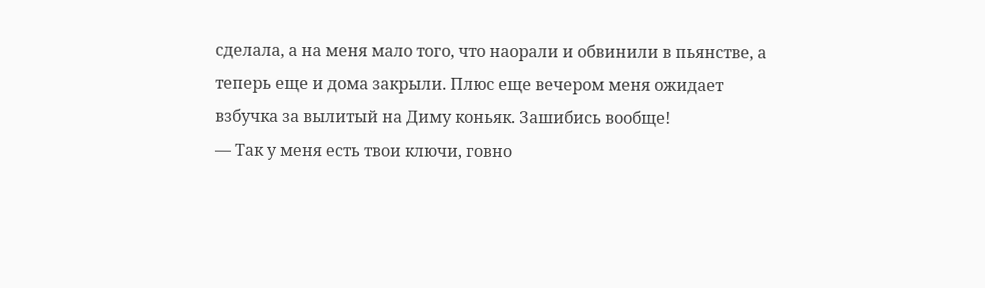сделала, а на меня мало того, что наорали и обвинили в пьянстве, а теперь еще и дома закрыли. Плюс еще вечером меня ожидает взбучка за вылитый на Диму коньяк. Зашибись вообще!
— Так у меня есть твои ключи, говно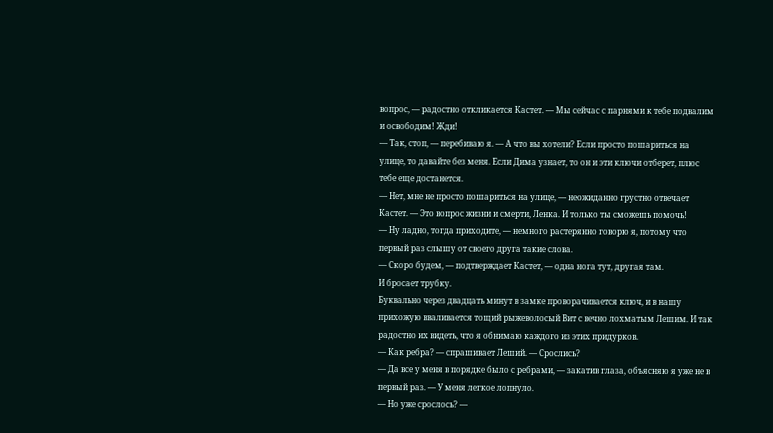вопрос, — радостно откликается Кастет. — Мы сейчас с парнями к тебе подвалим и освободим! Жди!
— Так, стоп, — перебиваю я. — А что вы хотели? Если просто пошариться на улице, то давайте без меня. Если Дима узнает, то он и эти ключи отберет, плюс тебе еще достанется.
— Нет, мне не просто пошариться на улице, — неожиданно грустно отвечает Кастет. — Это вопрос жизни и смерти, Ленка. И только ты сможешь помочь!
— Ну ладно, тогда приходите, — немного растерянно говорю я, потому что первый раз слышу от своего друга такие слова.
— Скоро будем, — подтверждает Кастет, — одна нога тут, другая там.
И бросает трубку.
Буквально через двадцать минут в замке проворачивается ключ, и в нашу прихожую вваливается тощий рыжеволосый Вит с вечно лохматым Лешим. И так радостно их видеть, что я обнимаю каждого из этих придурков.
— Как ребра? — спрашивает Леший. — Срослись?
— Да все у меня в порядке было с ребрами, — закатив глаза, объясняю я уже не в первый раз. — У меня легкое лопнуло.
— Но уже срослось? —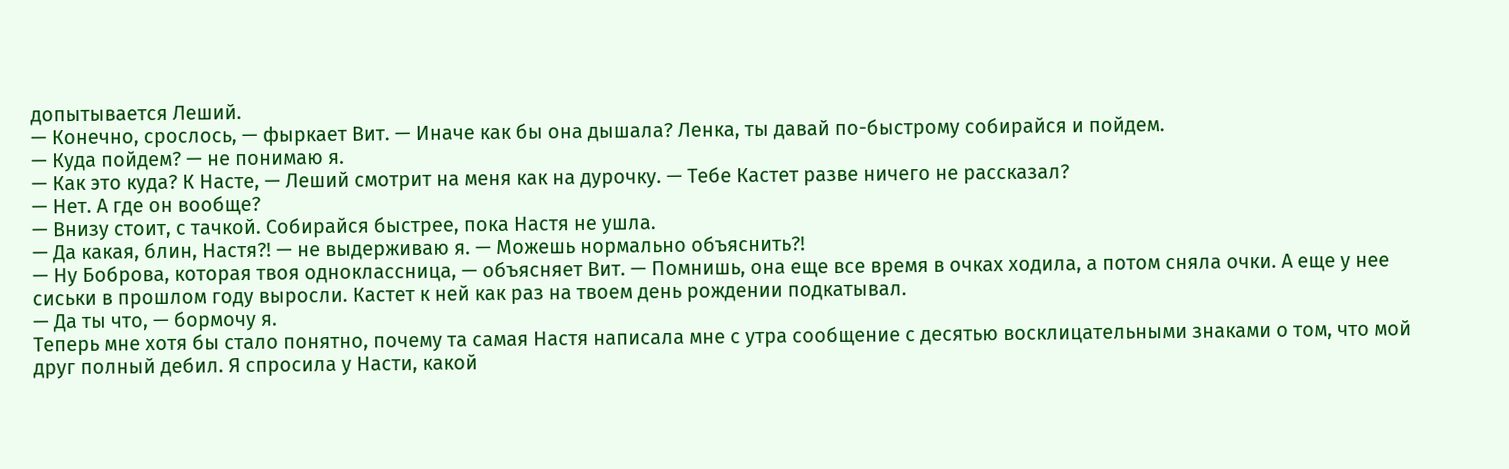допытывается Леший.
— Конечно, срослось, — фыркает Вит. — Иначе как бы она дышала? Ленка, ты давай по-быстрому собирайся и пойдем.
— Куда пойдем? — не понимаю я.
— Как это куда? К Насте, — Леший смотрит на меня как на дурочку. — Тебе Кастет разве ничего не рассказал?
— Нет. А где он вообще?
— Внизу стоит, с тачкой. Собирайся быстрее, пока Настя не ушла.
— Да какая, блин, Настя?! — не выдерживаю я. — Можешь нормально объяснить?!
— Ну Боброва, которая твоя одноклассница, — объясняет Вит. — Помнишь, она еще все время в очках ходила, а потом сняла очки. А еще у нее сиськи в прошлом году выросли. Кастет к ней как раз на твоем день рождении подкатывал.
— Да ты что, — бормочу я.
Теперь мне хотя бы стало понятно, почему та самая Настя написала мне с утра сообщение с десятью восклицательными знаками о том, что мой друг полный дебил. Я спросила у Насти, какой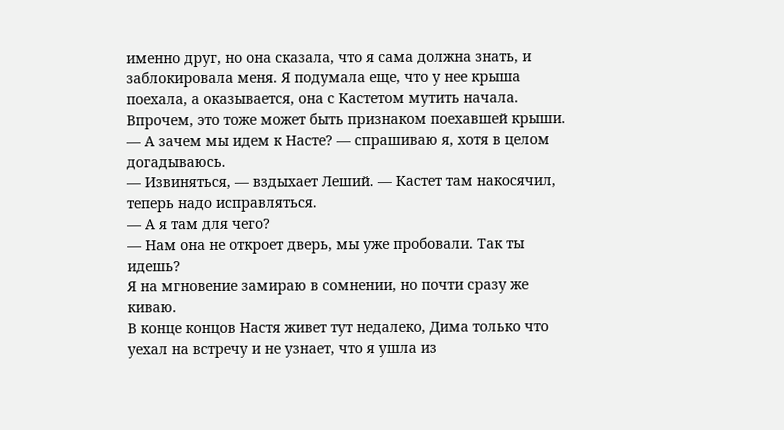именно друг, но она сказала, что я сама должна знать, и заблокировала меня. Я подумала еще, что у нее крыша поехала, а оказывается, она с Кастетом мутить начала. Впрочем, это тоже может быть признаком поехавшей крыши.
— А зачем мы идем к Насте? — спрашиваю я, хотя в целом догадываюсь.
— Извиняться, — вздыхает Леший. — Кастет там накосячил, теперь надо исправляться.
— А я там для чего?
— Нам она не откроет дверь, мы уже пробовали. Так ты идешь?
Я на мгновение замираю в сомнении, но почти сразу же киваю.
В конце концов Настя живет тут недалеко, Дима только что уехал на встречу и не узнает, что я ушла из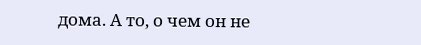дома. А то, о чем он не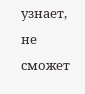узнает, не сможет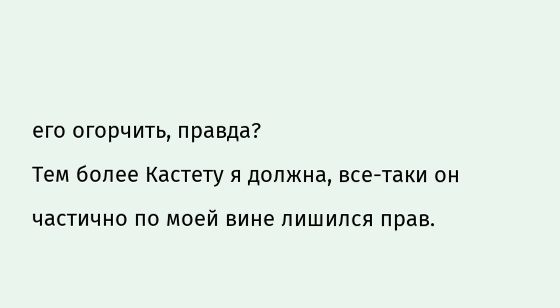его огорчить, правда?
Тем более Кастету я должна, все-таки он частично по моей вине лишился прав.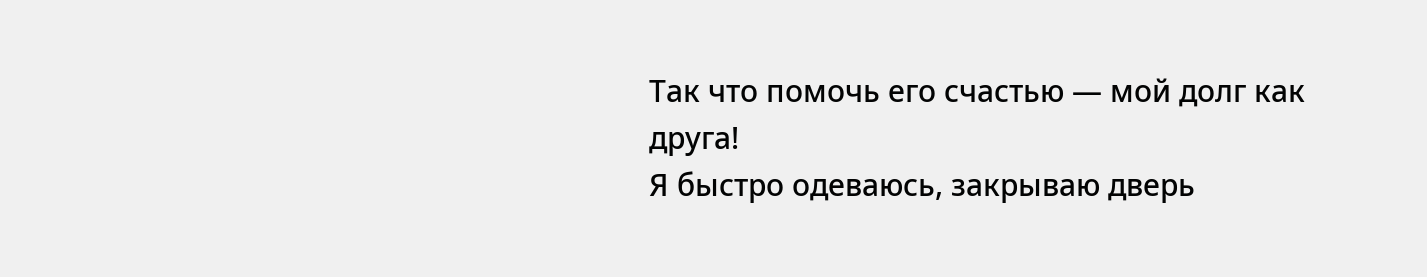Так что помочь его счастью — мой долг как друга!
Я быстро одеваюсь, закрываю дверь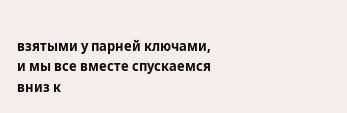взятыми у парней ключами, и мы все вместе спускаемся вниз к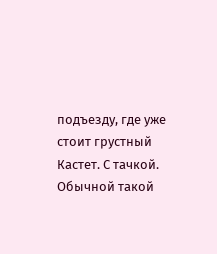подъезду, где уже стоит грустный Кастет. С тачкой. Обычной такой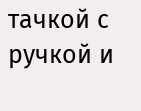тачкой с ручкой и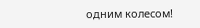одним колесом!